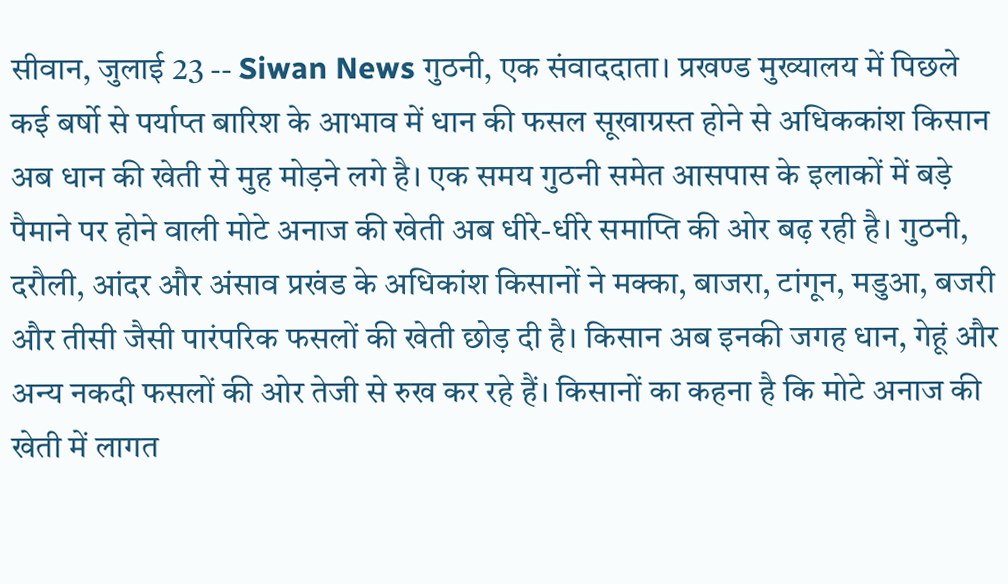सीवान, जुलाई 23 -- Siwan News गुठनी, एक संवाददाता। प्रखण्ड मुख्यालय में पिछले कई बर्षो से पर्याप्त बारिश के आभाव में धान की फसल सूखाग्रस्त होने से अधिककांश किसान अब धान की खेती से मुह मोड़ने लगे है। एक समय गुठनी समेत आसपास के इलाकों में बड़े पैमाने पर होने वाली मोटे अनाज की खेती अब धीरे-धीरे समाप्ति की ओर बढ़ रही है। गुठनी, दरौली, आंदर और अंसाव प्रखंड के अधिकांश किसानों ने मक्का, बाजरा, टांगून, मडुआ, बजरी और तीसी जैसी पारंपरिक फसलों की खेती छोड़ दी है। किसान अब इनकी जगह धान, गेहूं और अन्य नकदी फसलों की ओर तेजी से रुख कर रहे हैं। किसानों का कहना है कि मोटे अनाज की खेती में लागत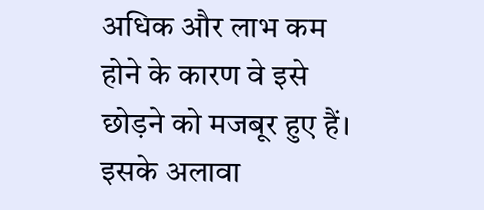अधिक और लाभ कम होने के कारण वे इसे छोड़ने को मजबूर हुए हैं। इसके अलावा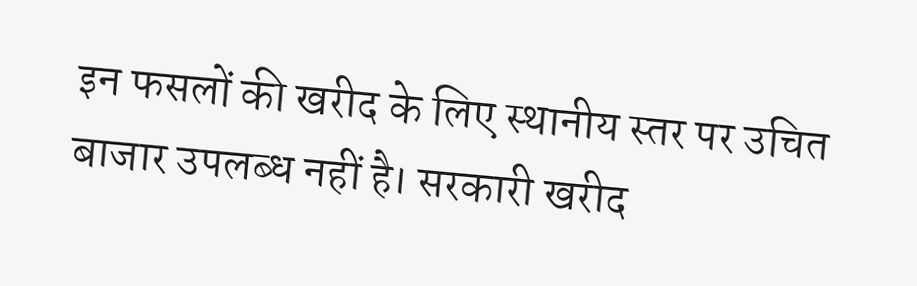इन फसलों की खरीद के लिए स्थानीय स्तर पर उचित बाजार उपलब्ध नहीं है। सरकारी खरीद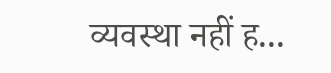व्यवस्था नहीं ह...